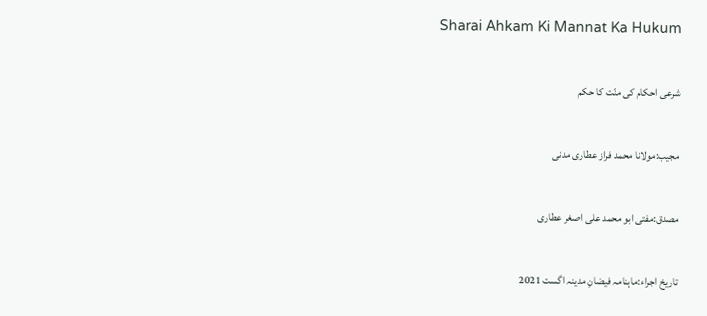Sharai Ahkam Ki Mannat Ka Hukum

شرعی احکام کی منّت کا حکم

مجیب:مولانا محمد فراز عطاری مدنی

مصدق:مفتی ابو محمد علی اصغر عطاری

تاریخ اجراء:ماہنامہ فیضانِ مدینہ اگست 2021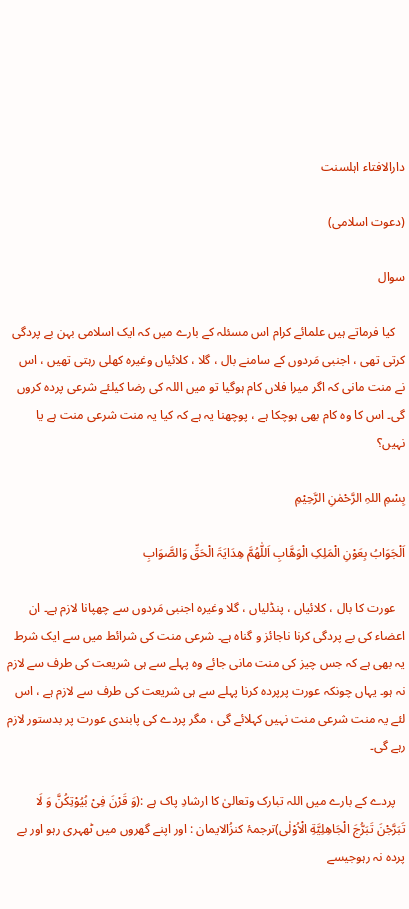دارالافتاء اہلسنت

(دعوت اسلامی)

سوال

   کیا فرماتے ہیں علمائے کرام اس مسئلہ کے بارے میں کہ ایک اسلامی بہن بے پردگی کرتی تھی ، اجنبی مَردوں کے سامنے بال ، گلا ، کلائیاں وغیرہ کھلی رہتی تھیں ، اس نے منت مانی کہ اگر میرا فلاں کام ہوگیا تو میں اللہ کی رضا کیلئے شرعی پردہ کروں گی۔ اس کا وہ کام بھی ہوچکا ہے ، پوچھنا یہ ہے کہ کیا یہ منت شرعی منت ہے یا نہیں؟

بِسْمِ اللہِ الرَّحْمٰنِ الرَّحِيْمِ

اَلْجَوَابُ بِعَوْنِ الْمَلِکِ الْوَھَّابِ اَللّٰھُمَّ ھِدَایَۃَ الْحَقِّ وَالصَّوَابِ

   عورت کا بال ، کلائیاں ، پنڈلیاں ، گلا وغیرہ اجنبی مَردوں سے چھپانا لازم ہے۔ ان اعضاء کی بے پردگی کرنا ناجائز و گناہ ہے۔ شرعی منت کی شرائط میں سے ایک شرط یہ بھی ہے کہ جس چیز کی منت مانی جائے وہ پہلے سے ہی شریعت کی طرف سے لازم نہ ہو۔ یہاں چونکہ عورت پرپردہ کرنا پہلے سے ہی شریعت کی طرف سے لازم ہے ، اس لئے یہ منت شرعی منت نہیں کہلائے گی ، مگر پردے کی پابندی عورت پر بدستور لازم رہے گی۔

   پردے کے بارے میں اللہ تبارک وتعالیٰ کا ارشادِ پاک ہے :(وَ قَرْنَ فِیْ بُیُوْتِكُنَّ وَ لَا تَبَرَّجْنَ تَبَرُّجَ الْجَاهِلِیَّةِ الْاُوْلٰى)ترجمۂ کنزُالایمان : اور اپنے گھروں میں ٹھہری رہو اور بے پردہ نہ رہوجیسے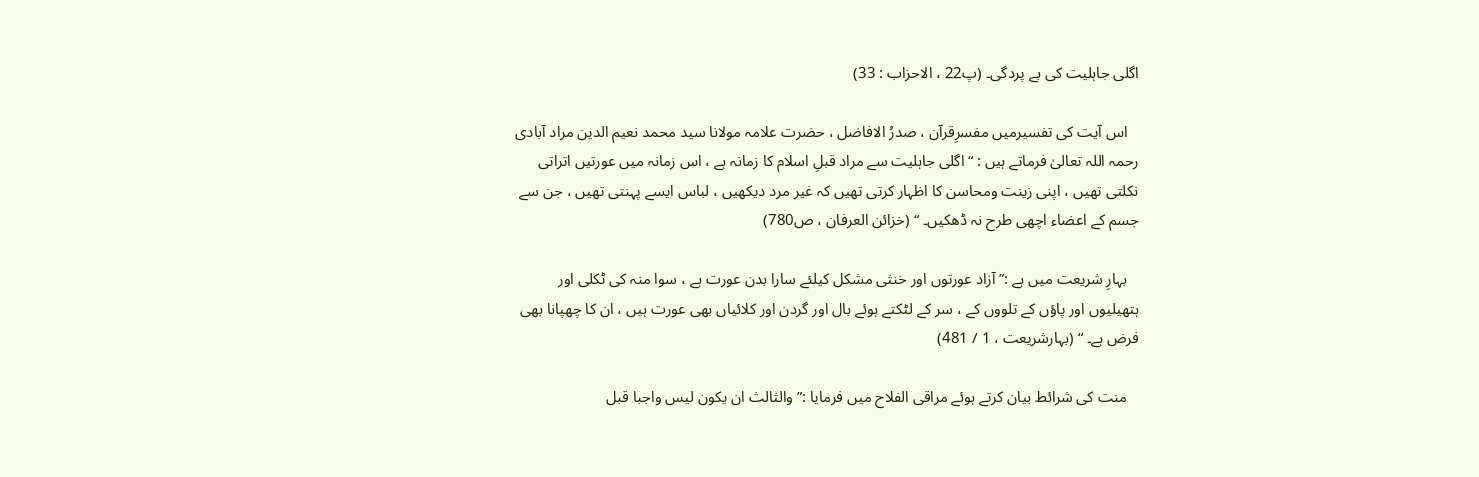اگلی جاہلیت کی بے پردگی۔ (پ22 ، الاحزاب : 33)

   اس آیت کی تفسیرمیں مفسرِقرآن ، صدرُ الافاضل ، حضرت علامہ مولانا سید محمد نعیم الدین مراد آبادی رحمہ اللہ تعالیٰ فرماتے ہیں : “ اگلی جاہلیت سے مراد قبلِ اسلام کا زمانہ ہے ، اس زمانہ میں عورتیں اتراتی نکلتی تھیں ، اپنی زینت ومحاسن کا اظہار کرتی تھیں کہ غیر مرد دیکھیں ، لباس ایسے پہنتی تھیں ، جن سے جسم کے اعضاء اچھی طرح نہ ڈھکیں۔ “ (خزائن العرفان ، ص780)

   بہارِ شریعت میں ہے :” آزاد عورتوں اور خنثی مشکل کیلئے سارا بدن عورت ہے ، سوا منہ کی ٹکلی اور ہتھیلیوں اور پاؤں کے تلووں کے ، سر کے لٹکتے ہوئے بال اور گردن اور کلائیاں بھی عورت ہیں ، ان کا چھپانا بھی فرض ہے۔ “ (بہارشریعت ، 1 / 481)

   منت کی شرائط بیان کرتے ہوئے مراقی الفلاح میں فرمایا :” والثالث ان یکون لیس واجبا قبل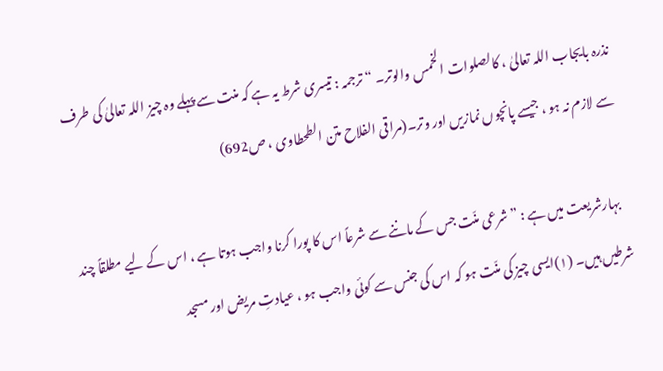نذرہ بایجاب اللہ تعالیٰ ، کالصلوات الخمس والوتر۔ “ ترجمہ : تیسری شرط یہ ہے کہ منت سے پہلے وہ چیز اللہ تعالیٰ کی طرف سے لازم نہ ہو ، جیسے پانچوں نمازیں اور وتر۔(مراقی الفلاح متن الطحطاوی ، ص692)

   بہارشریعت میں ہے : ” شرعی منّت جس کے ماننے سے شرعاً اس کا پورا کرنا واجب ہوتا ہے ، اس کے لیے مطلقاً چند شرطیں ہیں۔ (۱)ایسی چیز کی منّت ہو کہ اس کی جنس سے کوئی واجب ہو ، عیادتِ مریض اور مسجد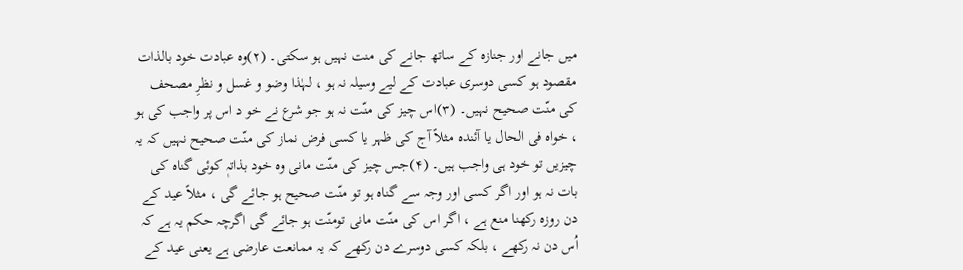میں جانے اور جنازہ کے ساتھ جانے کی منت نہیں ہو سکتی۔ (۲)وہ عبادت خود بالذات مقصود ہو کسی دوسری عبادت کے لیے وسیلہ نہ ہو ، لہٰذا وضو و غسل و نظرِ مصحف کی منّت صحیح نہیں۔ (۳)اس چیز کی منّت نہ ہو جو شرع نے خو د اس پر واجب کی ہو ، خواہ فی الحال یا آئندہ مثلاً آج کی ظہر یا کسی فرض نماز کی منّت صحیح نہیں کہ یہ چیزیں تو خود ہی واجب ہیں۔ (۴)جس چیز کی منّت مانی وہ خود بذاتہٖ کوئی گناہ کی بات نہ ہو اور اگر کسی اور وجہ سے گناہ ہو تو منّت صحیح ہو جائے گی ، مثلاً عید کے دن روزہ رکھنا منع ہے ، اگر اس کی منّت مانی تومنّت ہو جائے گی اگرچہ حکم یہ ہے کہ اُس دن نہ رکھے ، بلکہ کسی دوسرے دن رکھے کہ یہ ممانعت عارضی ہے یعنی عید کے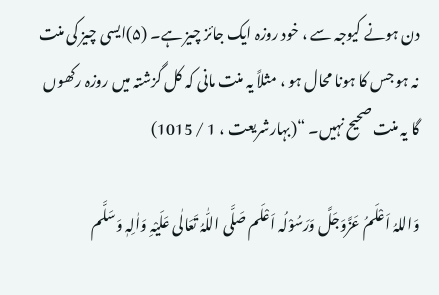دن ہونے کیوجہ سے ، خود روزہ ایک جائز چیز ہے۔ (۵)ایسی چیز کی منت نہ ہو جس کا ہونا محال ہو ، مثلاً یہ منت مانی کہ کل گزشتہ میں روزہ رکھوں گا یہ منت صحیح نہیں۔ “(بہارشریعت ، 1 / 1015)

وَاللہُ اَعْلَمُ عَزَّوَجَلَّ وَرَسُوْلُہ اَعْلَم صَلَّی اللّٰہُ تَعَالٰی عَلَیْہِ وَاٰلِہٖ وَسَلَّم